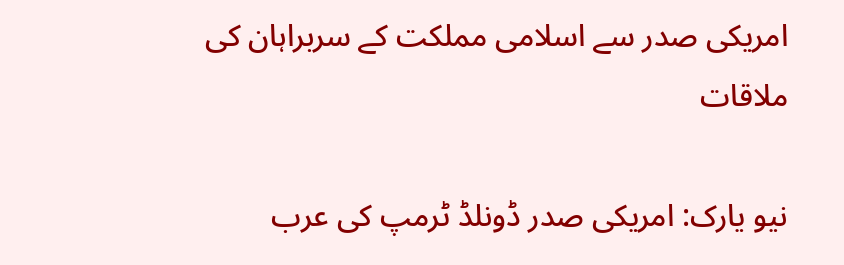امریکی صدر سے اسلامی مملکت کے سربراہان کی ملاقات

نیو یارک: امریکی صدر ڈونلڈ ٹرمپ کی عرب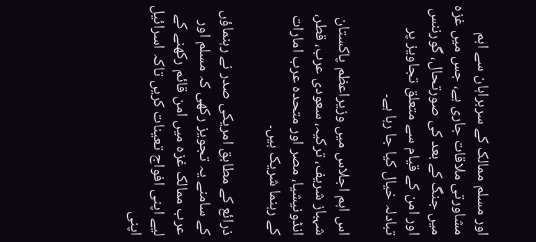اور مسلم ممالک کے سربراہان سے اہم مشاورتی ملاقات جاری ہے، جس میں غزہ میں جنگ کے بعد کی صورتحال، گورننس اور امن کے قیام سے متعلق تجاویز پر تبادلہ خیال کیا جا رہا ہے۔

اس اہم اجلاس میں وزیراعظم پاکستان شہباز شریف، ترکیہ، سعودی عرب، قطر، انڈونیشیا، مصر اور متحدہ عرب امارات کے رہنما شریک ہیں۔

ذرائع کے مطابق امریکی صدر نے رہنماؤں کے سامنے یہ تجویز رکھی کہ مسلم اور عرب ممالک غزہ میں امن قائم رکھنے کے لیے اپنی افواج تعینات کریں تاکہ اسرائیل اپنی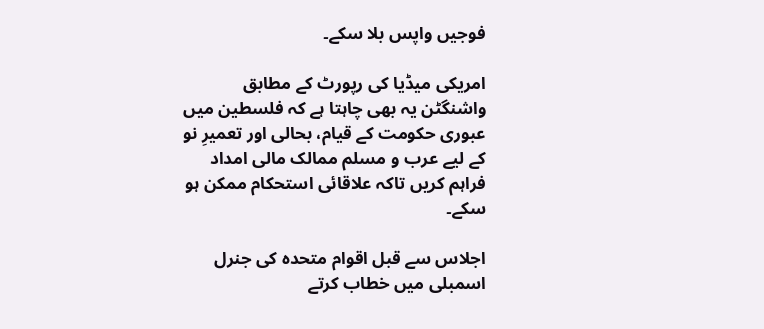فوجیں واپس بلا سکے۔

امریکی میڈیا کی رپورٹ کے مطابق واشنگٹن یہ بھی چاہتا ہے کہ فلسطین میں عبوری حکومت کے قیام، بحالی اور تعمیرِ نو کے لیے عرب و مسلم ممالک مالی امداد فراہم کریں تاکہ علاقائی استحکام ممکن ہو سکے۔

اجلاس سے قبل اقوام متحدہ کی جنرل اسمبلی میں خطاب کرتے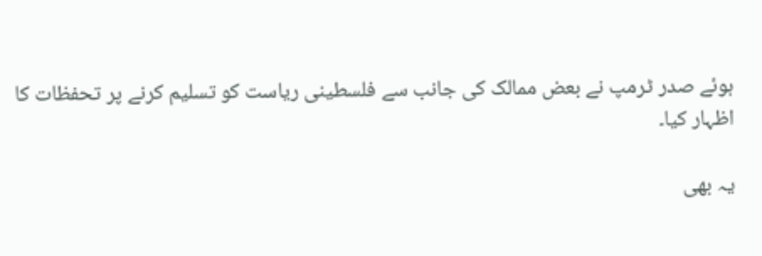ہوئے صدر ٹرمپ نے بعض ممالک کی جانب سے فلسطینی ریاست کو تسلیم کرنے پر تحفظات کا اظہار کیا۔

یہ بھی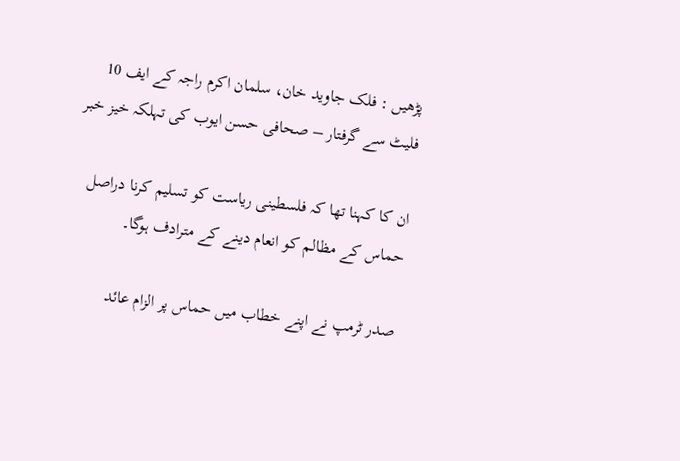پڑھیں : فلک جاوید خان، سلمان اکرم راجہ کے ایف 10 فلیٹ سے گرفتار – صحافی حسن ایوب کی تہلکہ خیز خبر

ان کا کہنا تھا کہ فلسطینی ریاست کو تسلیم کرنا دراصل حماس کے مظالم کو انعام دینے کے مترادف ہوگا۔

صدر ٹرمپ نے اپنے خطاب میں حماس پر الزام عائد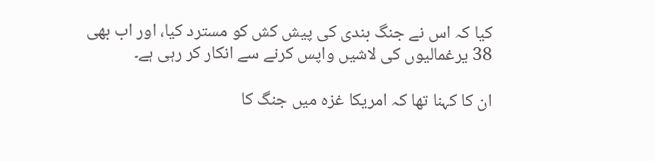کیا کہ اس نے جنگ بندی کی پیش کش کو مسترد کیا، اور اب بھی 38 یرغمالیوں کی لاشیں واپس کرنے سے انکار کر رہی ہے۔

ان کا کہنا تھا کہ امریکا غزہ میں جنگ کا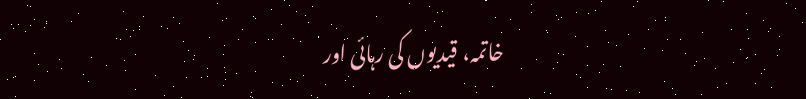خاتمہ، قیدیوں کی رہائی اور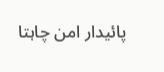پائیدار امن چاہتا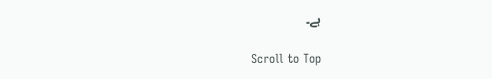ہے۔

Scroll to Top